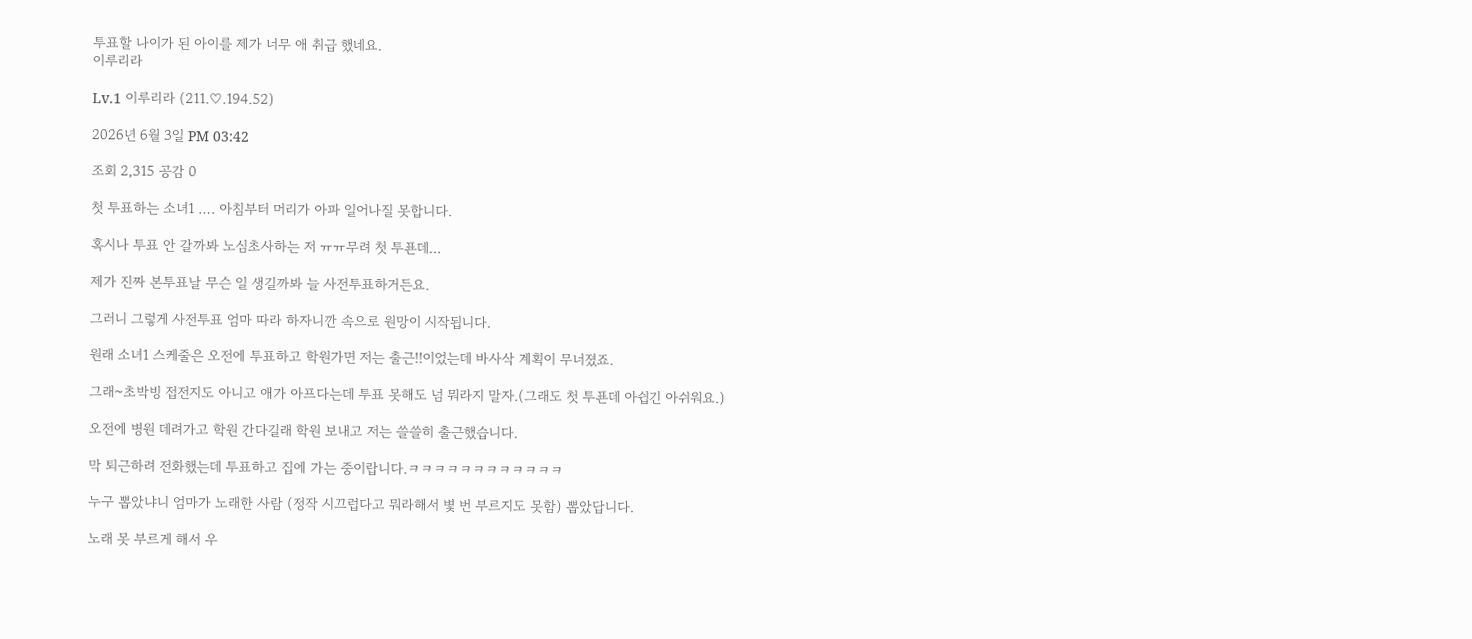투표할 나이가 된 아이를 제가 너무 애 취급 했네요.
이루리라

Lv.1 이루리라 (211.♡.194.52)

2026년 6월 3일 PM 03:42

조회 2,315 공감 0

첫 투표하는 소녀1 …. 아침부터 머리가 아파 일어나질 못합니다.

혹시나 투표 안 갈까봐 노심초사하는 저 ㅠㅠ무려 첫 투푠데…

제가 진짜 본투표날 무슨 일 생길까봐 늘 사전투표하거든요.

그러니 그렇게 사전투표 엄마 따라 하자니깐 속으로 원망이 시작됩니다.

원래 소녀1 스케줄은 오전에 투표하고 학원가면 저는 출근!!이었는데 바사삭 계획이 무너졌죠.

그래~초박빙 접전지도 아니고 애가 아프다는데 투표 못해도 넘 뭐라지 말자.(그래도 첫 투푠데 아쉽긴 아쉬워요.)

오전에 병원 데려가고 학원 간다길래 학원 보내고 저는 쓸쓸히 출근했습니다.

막 퇴근하려 전화했는데 투표하고 집에 가는 중이랍니다.ㅋㅋㅋㅋㅋㅋㅋㅋㅋㅋㅋㅋ

누구 뽑았냐니 엄마가 노래한 사람 (정작 시끄럽다고 뭐라해서 볓 번 부르지도 못함) 뽑았답니다.

노래 못 부르게 해서 우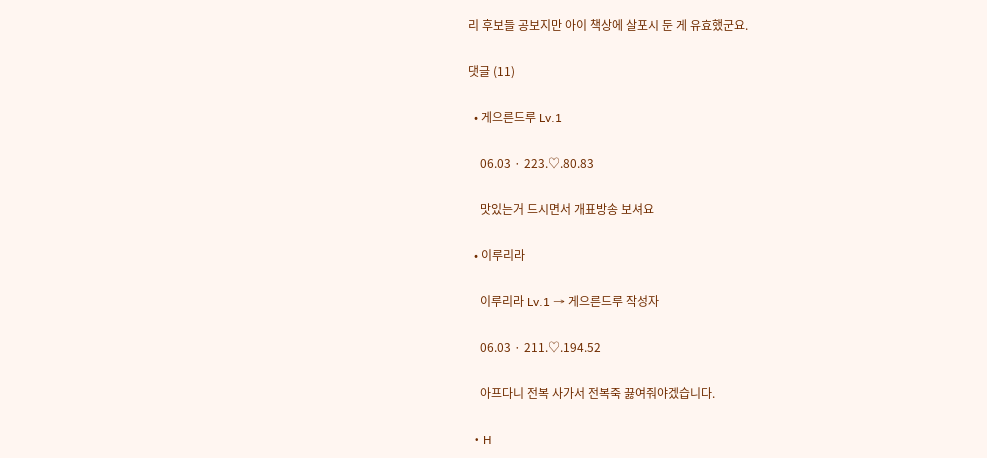리 후보들 공보지만 아이 책상에 살포시 둔 게 유효했군요.

댓글 (11)

  • 게으른드루 Lv.1

    06.03 · 223.♡.80.83

    맛있는거 드시면서 개표방송 보셔요

  • 이루리라

    이루리라 Lv.1 → 게으른드루 작성자

    06.03 · 211.♡.194.52

    아프다니 전복 사가서 전복죽 끓여줘야겠습니다.

  • H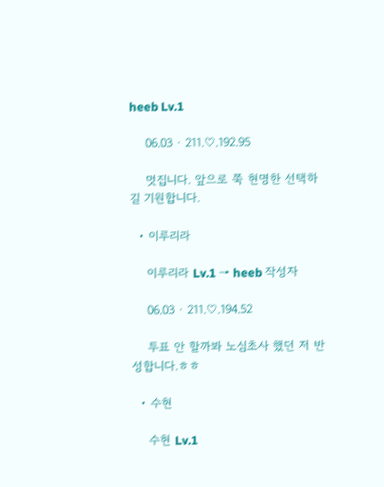heeb Lv.1

    06.03 · 211.♡.192.95

    멋집니다. 앞으로 쭉 현명한 선택하길 기원합니다.

  • 이루리라

    이루리라 Lv.1 → heeb 작성자

    06.03 · 211.♡.194.52

    투표 안 할까봐 노심초사 했던 저 반성합니다.ㅎㅎ

  • 수현

    수현 Lv.1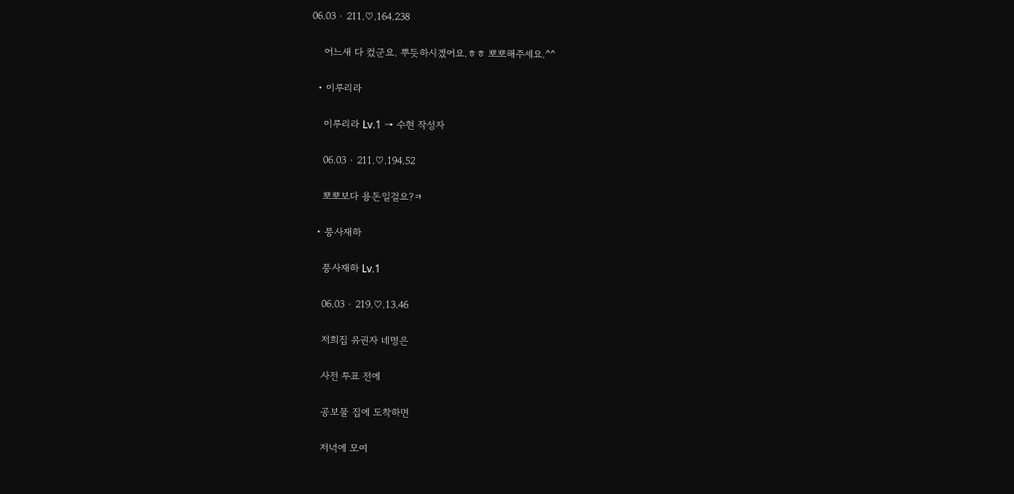06.03 · 211.♡.164.238

    어느새 다 컸군요. 뿌듯하시겠어요.ㅎㅎ 뽀뽀해주세요.^^

  • 이루리라

    이루리라 Lv.1 → 수현 작성자

    06.03 · 211.♡.194.52

    뽀뽀보다 용돈일걸요?ㅋ

  • 풍사재하

    풍사재하 Lv.1

    06.03 · 219.♡.13.46

    저희집 유권자 네명은

    사전 투표 전에

    공보물 집에 도착하면

    저녁에 모여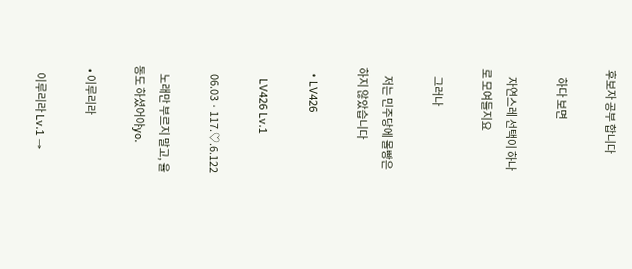후보자 공부 합니다

    하다 보면

    자연스레 선택이 하나로 모여들지요

    그러나

    저는 민주당에 몰빵은 하지 않았습니다

  • LV426

    LV426 Lv.1

    06.03 · 117.♡.6.122

    노래만 부르지 말고, 율동도 하셨어야yo.

  • 이루리라

    이루리라 Lv.1 →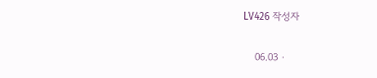LV426 작성자

    06.03 ·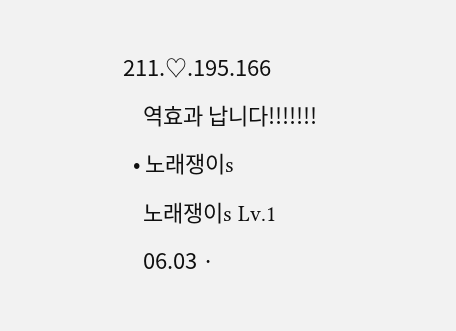211.♡.195.166

    역효과 납니다!!!!!!!

  • 노래쟁이s

    노래쟁이s Lv.1

    06.03 ·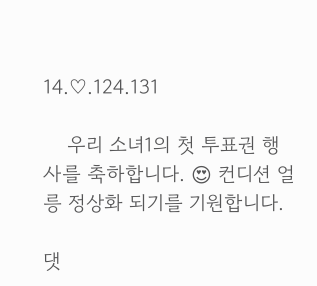14.♡.124.131

    우리 소녀1의 첫 투표권 행사를 축하합니다. 😍 컨디션 얼릉 정상화 되기를 기원합니다.

댓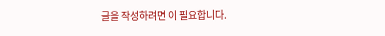글을 작성하려면 이 필요합니다.